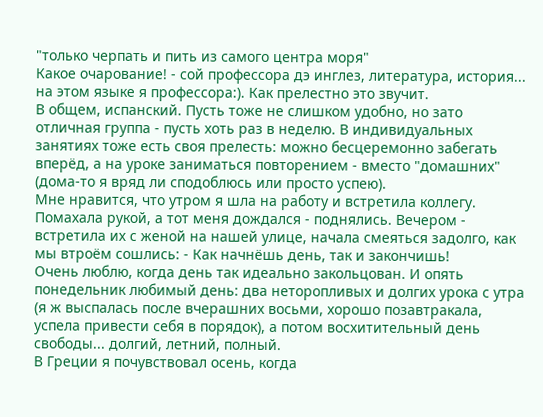"только черпать и пить из самого центра моря"
Какое очарование! - сой профессора дэ инглез, литература, история...
на этом языке я профессора:). Как прелестно это звучит.
В общем, испанский. Пусть тоже не слишком удобно, но зато отличная группа - пусть хоть раз в неделю. В индивидуальных занятиях тоже есть своя прелесть: можно бесцеремонно забегать вперёд, а на уроке заниматься повторением - вместо "домашних" (дома-то я вряд ли сподоблюсь или просто успею).
Мне нравится, что утром я шла на работу и встретила коллегу. Помахала рукой, а тот меня дождался - поднялись. Вечером - встретила их с женой на нашей улице, начала смеяться задолго, как мы втроём сошлись: - Как начнёшь день, так и закончишь!
Очень люблю, когда день так идеально закольцован. И опять понедельник любимый день: два неторопливых и долгих урока с утра (я ж выспалась после вчерашних восьми, хорошо позавтракала, успела привести себя в порядок), а потом восхитительный день свободы... долгий, летний, полный.
В Греции я почувствовал осень, когда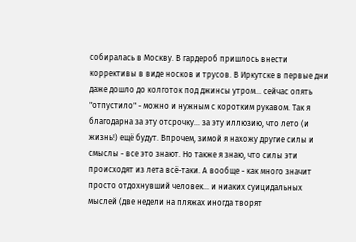собиралась в Москву. В гардероб пришлось внести коррективы в виде носков и трусов. В Иркутске в первые дни даже дошло до колготок под джинсы утром... сейчас опять "отпустило" - можно и нужным с коротким рукавом. Так я благодарна за эту отсрочку... за эту иллюзию, что лето (и жизнь!) ещё будут. Впрочем, зимой я нахожу другие силы и смыслы - все это знают. Но также я знаю, что силы эти происходят из лета всё-таки. А вообще - как много значит просто отдохнувший человек... и ниаких суицидальных мыслей (две недели на пляжах иногда творят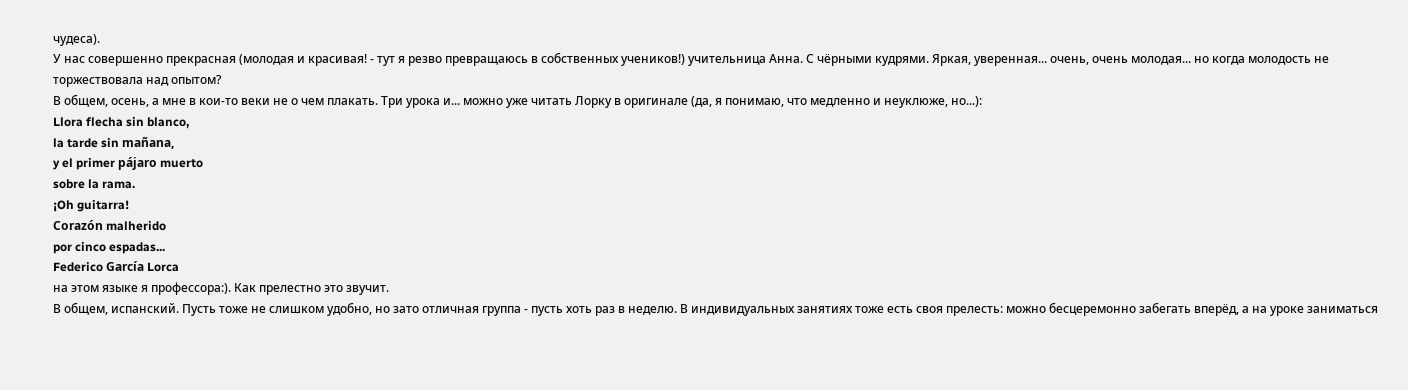чудеса).
У нас совершенно прекрасная (молодая и красивая! - тут я резво превращаюсь в собственных учеников!) учительница Анна. С чёрными кудрями. Яркая, уверенная... очень, очень молодая... но когда молодость не торжествовала над опытом?
В общем, осень, а мне в кои-то веки не о чем плакать. Три урока и... можно уже читать Лорку в оригинале (да, я понимаю, что медленно и неуклюже, но...):
Llora flecha sin blanco,
la tarde sin mañana,
y el primer pájaro muerto
sobre la rama.
¡Oh guitarra!
Corazón malherido
por cinco espadas...
Federico García Lorca
на этом языке я профессора:). Как прелестно это звучит.
В общем, испанский. Пусть тоже не слишком удобно, но зато отличная группа - пусть хоть раз в неделю. В индивидуальных занятиях тоже есть своя прелесть: можно бесцеремонно забегать вперёд, а на уроке заниматься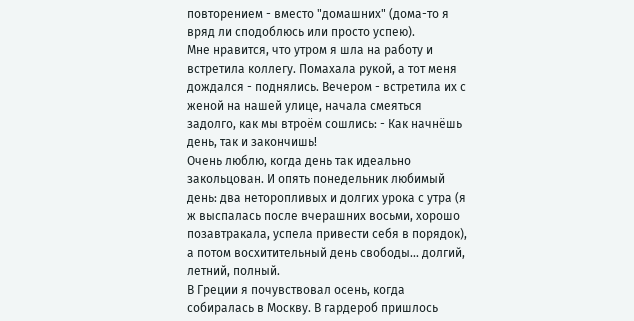повторением - вместо "домашних" (дома-то я вряд ли сподоблюсь или просто успею).
Мне нравится, что утром я шла на работу и встретила коллегу. Помахала рукой, а тот меня дождался - поднялись. Вечером - встретила их с женой на нашей улице, начала смеяться задолго, как мы втроём сошлись: - Как начнёшь день, так и закончишь!
Очень люблю, когда день так идеально закольцован. И опять понедельник любимый день: два неторопливых и долгих урока с утра (я ж выспалась после вчерашних восьми, хорошо позавтракала, успела привести себя в порядок), а потом восхитительный день свободы... долгий, летний, полный.
В Греции я почувствовал осень, когда собиралась в Москву. В гардероб пришлось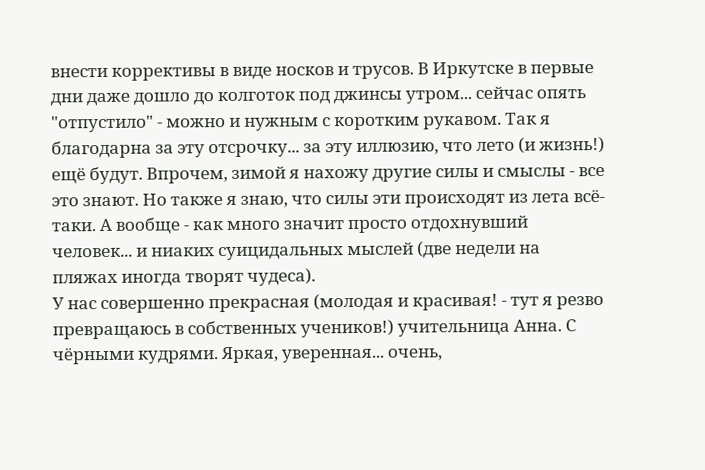внести коррективы в виде носков и трусов. В Иркутске в первые дни даже дошло до колготок под джинсы утром... сейчас опять "отпустило" - можно и нужным с коротким рукавом. Так я благодарна за эту отсрочку... за эту иллюзию, что лето (и жизнь!) ещё будут. Впрочем, зимой я нахожу другие силы и смыслы - все это знают. Но также я знаю, что силы эти происходят из лета всё-таки. А вообще - как много значит просто отдохнувший человек... и ниаких суицидальных мыслей (две недели на пляжах иногда творят чудеса).
У нас совершенно прекрасная (молодая и красивая! - тут я резво превращаюсь в собственных учеников!) учительница Анна. С чёрными кудрями. Яркая, уверенная... очень,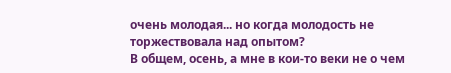очень молодая... но когда молодость не торжествовала над опытом?
В общем, осень, а мне в кои-то веки не о чем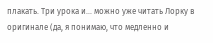плакать. Три урока и... можно уже читать Лорку в оригинале (да, я понимаю, что медленно и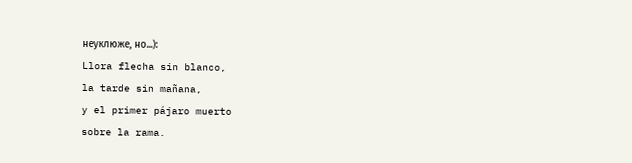неуклюже, но...):
Llora flecha sin blanco,
la tarde sin mañana,
y el primer pájaro muerto
sobre la rama.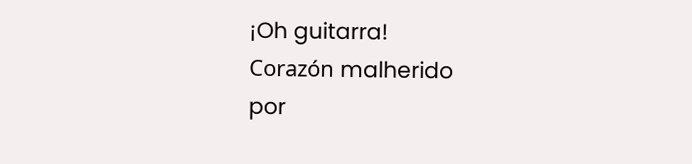¡Oh guitarra!
Corazón malherido
por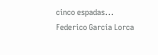cinco espadas...
Federico García Lorca